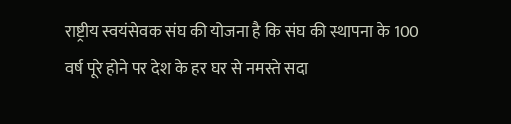राष्ट्रीय स्वयंसेवक संघ की योजना है कि संघ की स्थापना के 100 वर्ष पूरे होने पर देश के हर घर से नमस्ते सदा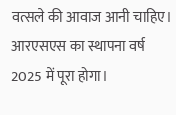वत्सले की आवाज आनी चाहिए। आरएसएस का स्थापना वर्ष 2025 में पूरा होगा।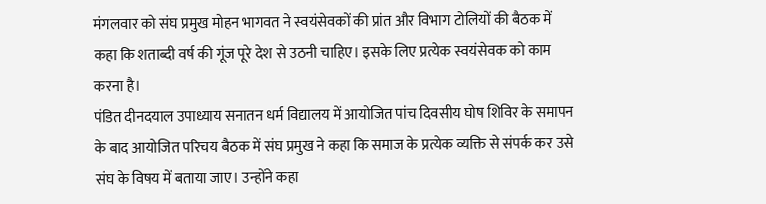मंगलवार को संघ प्रमुख मोहन भागवत ने स्वयंसेवकों की प्रांत और विभाग टोलियों की बैठक में कहा कि शताब्दी वर्ष की गूंज पूरे देश से उठनी चाहिए। इसके लिए प्रत्येक स्वयंसेवक को काम करना है।
पंडित दीनदयाल उपाध्याय सनातन धर्म विद्यालय में आयोजित पांच दिवसीय घोष शिविर के समापन के बाद आयोजित परिचय बैठक में संघ प्रमुख ने कहा कि समाज के प्रत्येक व्यक्ति से संपर्क कर उसे संघ के विषय में बताया जाए। उन्होंने कहा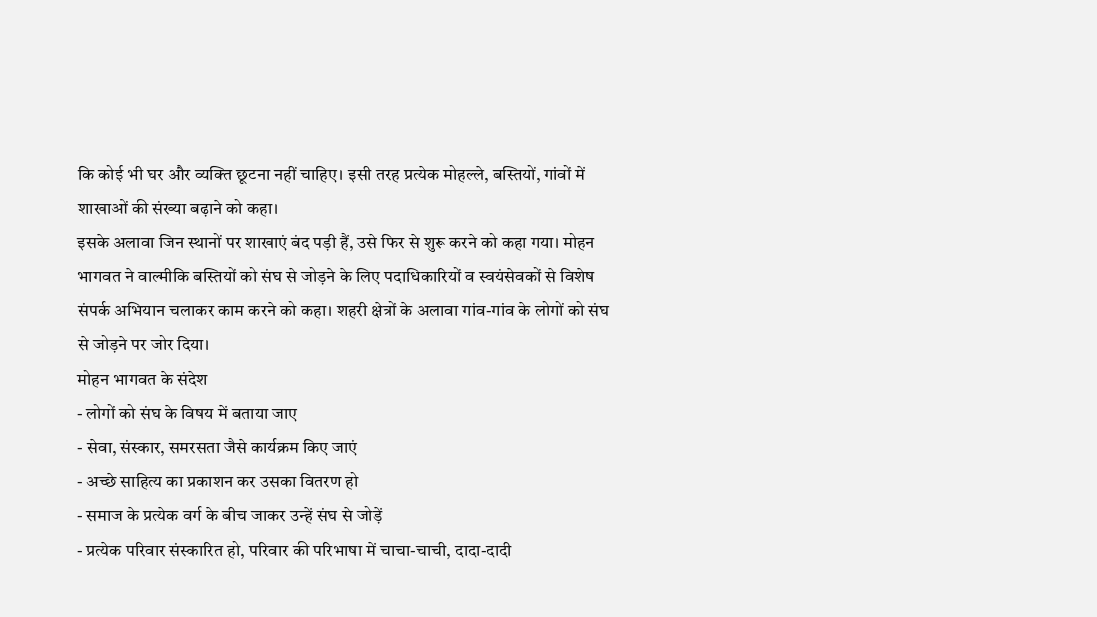कि कोई भी घर और व्यक्ति छूटना नहीं चाहिए। इसी तरह प्रत्येक मोहल्ले, बस्तियों, गांवों में शाखाओं की संख्या बढ़ाने को कहा।
इसके अलावा जिन स्थानों पर शाखाएं बंद पड़ी हैं, उसे फिर से शुरू करने को कहा गया। मोहन भागवत ने वाल्मीकि बस्तियों को संघ से जोड़ने के लिए पदाधिकारियों व स्वयंसेवकों से विशेष संपर्क अभियान चलाकर काम करने को कहा। शहरी क्षेत्रों के अलावा गांव-गांव के लोगों को संघ से जोड़ने पर जोर दिया।
मोहन भागवत के संदेश
- लोगों को संघ के विषय में बताया जाए
- सेवा, संस्कार, समरसता जैसे कार्यक्रम किए जाएं
- अच्छे साहित्य का प्रकाशन कर उसका वितरण हो
- समाज के प्रत्येक वर्ग के बीच जाकर उन्हें संघ से जोड़ें
- प्रत्येक परिवार संस्कारित हो, परिवार की परिभाषा में चाचा-चाची, दादा-दादी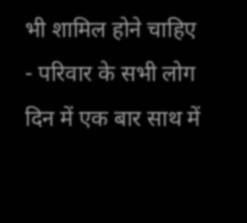भी शामिल होने चाहिए
- परिवार के सभी लोग दिन में एक बार साथ में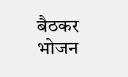बैठकर भोजन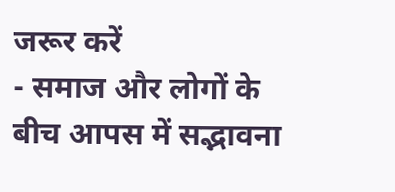जरूर करें
- समाज और लोगों के बीच आपस में सद्भावना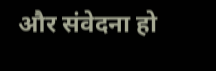और संवेदना हो